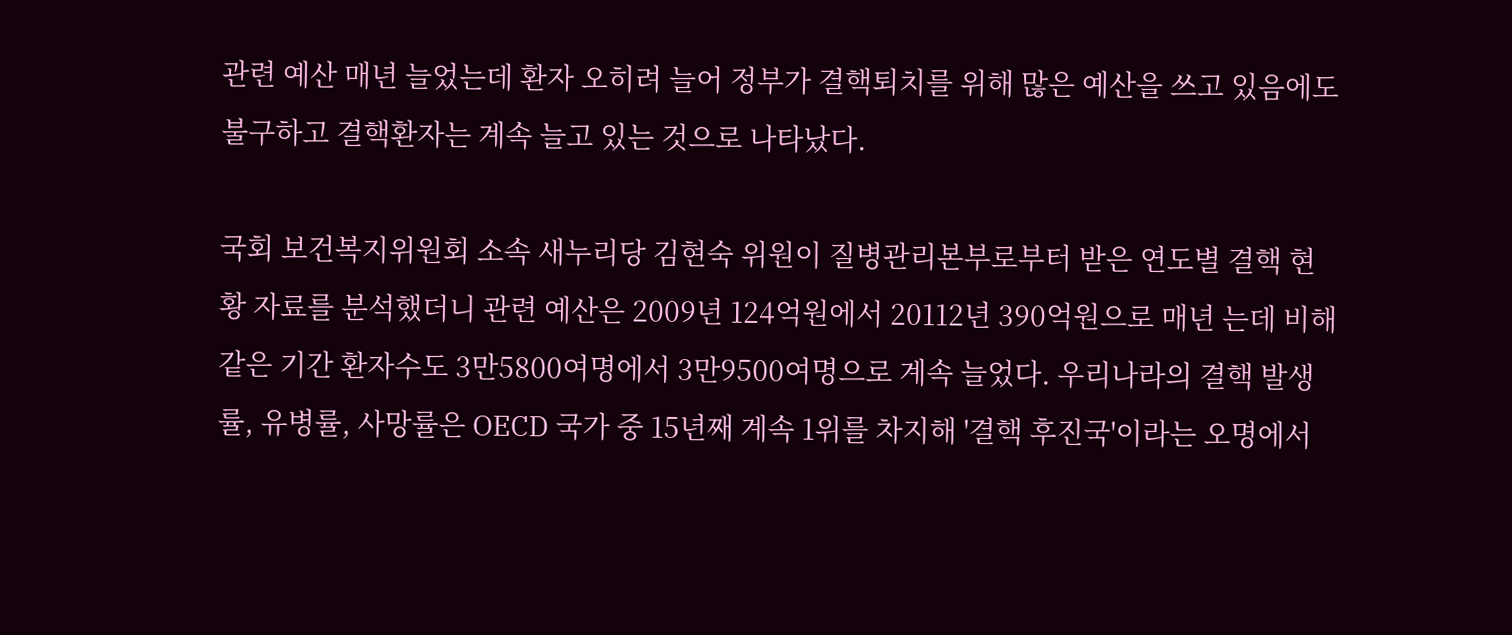관련 예산 매년 늘었는데 환자 오히려 늘어 정부가 결핵퇴치를 위해 많은 예산을 쓰고 있음에도 불구하고 결핵환자는 계속 늘고 있는 것으로 나타났다.

국회 보건복지위원회 소속 새누리당 김현숙 위원이 질병관리본부로부터 받은 연도별 결핵 현황 자료를 분석했더니 관련 예산은 2009년 124억원에서 20112년 390억원으로 매년 는데 비해 같은 기간 환자수도 3만5800여명에서 3만9500여명으로 계속 늘었다. 우리나라의 결핵 발생률, 유병률, 사망률은 OECD 국가 중 15년째 계속 1위를 차지해 '결핵 후진국'이라는 오명에서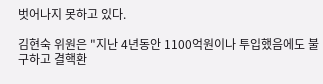벗어나지 못하고 있다.

김현숙 위원은 "지난 4년동안 1100억원이나 투입했음에도 불구하고 결핵환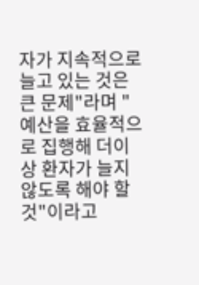자가 지속적으로 늘고 있는 것은 큰 문제"라며 "예산을 효율적으로 집행해 더이상 환자가 늘지 않도록 해야 할 것"이라고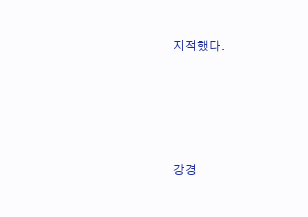지적했다.




강경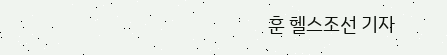훈 헬스조선 기자